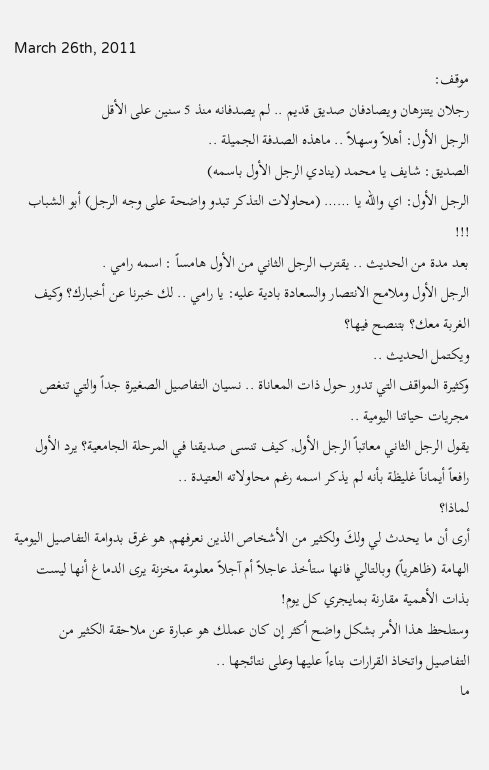March 26th, 2011
موقف:
رجلان يتنزهان ويصادفان صديق قديم .. لم يصدفانه منذ 5 سنين على الأقل
الرجل الأول: أهلاً وسهلاً .. ماهذه الصدفة الجميلة ..
الصديق: شايف يا محمد (ينادي الرجل الأول باسمه)
الرجل الأول: اي والله يا …… (محاولات التذكر تبدو واضحة على وجه الرجل) أبو الشباب !!!
بعد مدة من الحديث .. يقترب الرجل الثاني من الأول هامساً : اسمه رامي .
الرجل الأول وملامح الانتصار والسعادة بادية عليه: يا رامي .. لك خبرنا عن أخبارك؟ وكيف الغربة معك؟ بتنصح فيها؟
ويكتمل الحديث ..
وكثيرة المواقف التي تدور حول ذات المعاناة .. نسيان التفاصيل الصغيرة جداً والتي تنغص مجريات حياتنا اليومية ..
يقول الرجل الثاني معاتباً الرجل الأول, كيف تنسى صديقنا في المرحلة الجامعية؟ يرد الأول رافعاً أيماناً غليظة بأنه لم يذكر اسمه رغم محاولاته العتيدة ..
لماذا؟
أرى أن ما يحدث لي ولكَ ولكثير من الأشخاص الذين نعرفهم, هو غرق بدوامة التفاصيل اليومية الهامة (ظاهرياً) وبالتالي فانها ستأخذ عاجلاً أم آجلاً معلومة مخزنة يرى الدماغ أنها ليست بذات الأهمية مقارنة بمايجري كل يوم!
وستلحظ هذا الأمر بشكل واضح أكثر إن كان عملك هو عبارة عن ملاحقة الكثير من التفاصيل واتخاذ القرارات بناءاً عليها وعلى نتائجها ..
ما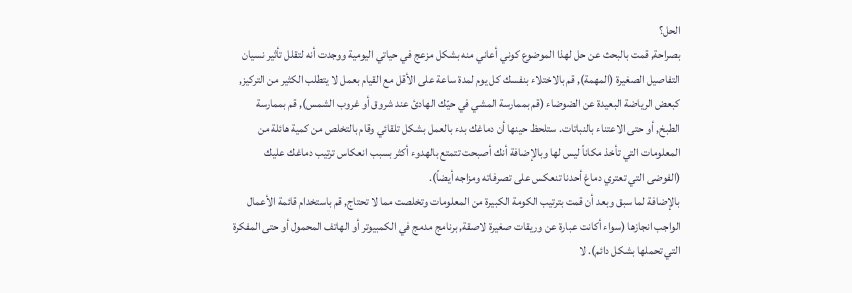الحل؟
بصراحة, قمت بالبحث عن حل لهذا الموضوع كوني أعاني منه بشكل مزعج في حياتي اليومية ووجدت أنه لتقلل تأثير نسيان التفاصيل الصغيرة (المهمة), قم بالاختلاء بنفسك كل يوم لمدة ساعة على الأقل مع القيام بعمل لا يتطلب الكثير من التركيز, كبعض الرياضة البعيدة عن الضوضاء (قم بممارسة المشي في حيّك الهادئ عند شروق أو غروب الشمس), قم بممارسة الطبخ, أو حتى الاعتناء بالنباتات. ستلحظ حينها أن دماغك بدء بالعمل بشكل تلقائي وقام بالتخلص من كمية هائلة من المعلومات التي تأخذ مكاناً ليس لها وبالإضافة أنك أصبحت تتمتع بالهدوء أكثر بسبب انعكاس ترتيب دماغك عليك (الفوضى التي تعتري دماغ أحدنا تنعكس على تصرفاته ومزاجه أيضاً).
بالإضافة لما سبق وبعد أن قمت بترتيب الكومة الكبيرة من المعلومات وتخلصت مما لا تحتاج, قم باستخدام قائمة الأعمال الواجب انجازها (سواء أكانت عبارة عن وريقات صغيرة لاصقة, برنامج مدمج في الكمبيوتر أو الهاتف المحمول أو حتى المفكرة التي تحملها بشكل دائم). لا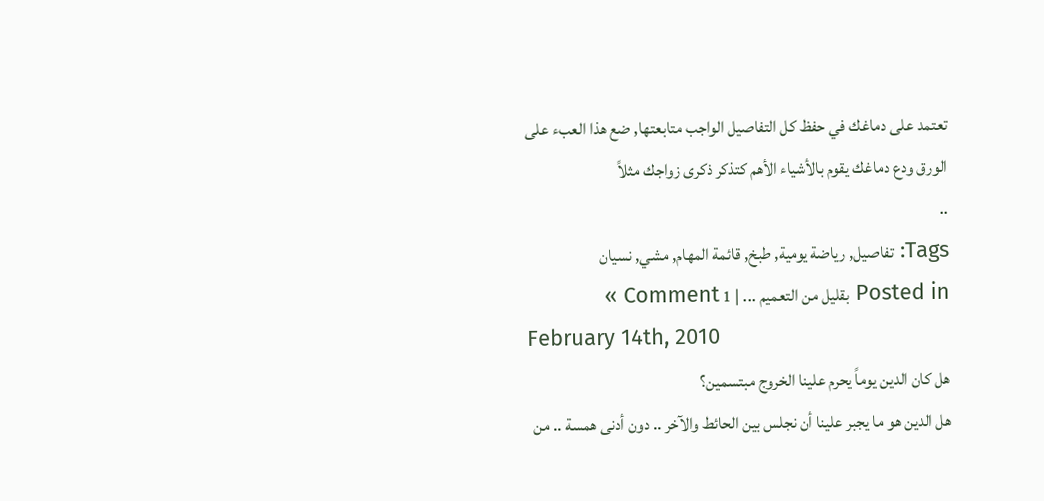تعتمد على دماغك في حفظ كل التفاصيل الواجب متابعتها, ضع هذا العبء على الورق ودع دماغك يقوم بالأشياء الأهم كتذكر ذكرى زواجك مثلاً
..
Tags: تفاصيل, رياضة يومية, طبخ, قائمة المهام, مشي, نسيان
Posted in بقليل من التعميم ... | 1 Comment »
February 14th, 2010
هل كان الدين يوماً يحرم علينا الخروج مبتسمين؟
هل الدين هو ما يجبر علينا أن نجلس بين الحائط والآخر .. دون أدنى همسة .. من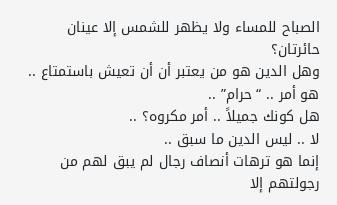الصباح للمساء ولا يظهر للشمس إلا عينان حائرتان؟
وهل الدين هو من يعتبر أن أن تعيش باستمتاع .. هو أمر .. “حرام” ..
هل كونك جميلاً .. أمر مكروه؟ ..
لا .. ليس الدين ما سبق ..
إنما هو ترهات أنصاف رجال لم يبق لهم من رجولتهم إلا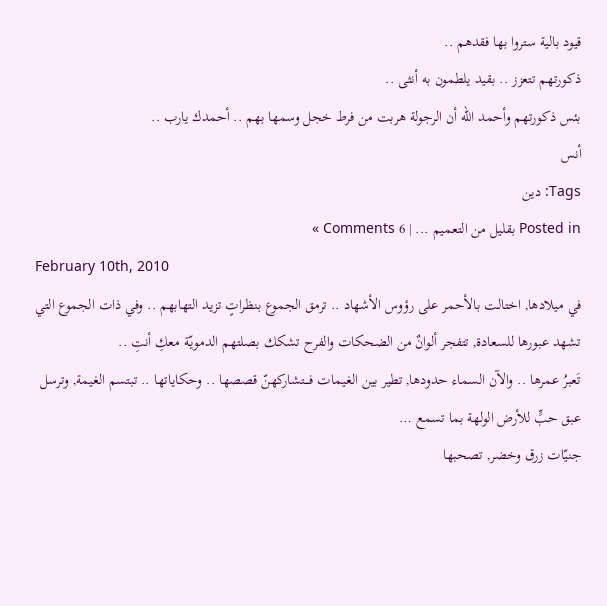قيود بالية ستروا بها فقدهم ..
ذكورتهم تتعزز .. بقيد يلطمون به أنثى ..
بئس ذكورتهم وأحمد الله أن الرجولة هربت من فرط خجل وسمها بهم .. أحمدك يارب ..
أنس
Tags: دين
Posted in بقليل من التعميم ... | 6 Comments »
February 10th, 2010
في ميلادها, اختالت بالأحمر على رؤوس الأشهاد .. ترمق الجموع بنظراتٍ تزيد التهابهم .. وفي ذات الجموع التي تشهد عبورها للسعادة, تتفجر ألوانٌ من الضحكات والفرح تشكك بصلتهم الدمويّة معكِ أنتِ ..
تَعبرُ عمرها .. والآن السماء حدودها, تطير بين الغيمات فــــتشاركهنّ قصصها .. وحكاياتها .. تبتسم الغيمة, وترسل عبق حبٍّ للأرض الولهة بما تسمع …
جنيّات زرق وخضر, تصحبها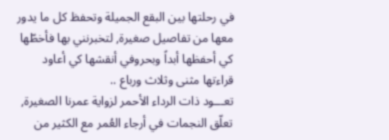في رحلتها بين البقع الجميلة وتحفظ كل ما يدور معها من تفاصيل صغيرة, لتخبرنني بها فأخطّها كي أحفظها أبداً وبحروفي أنقشها كي أعاود قراءتها مثنى وثلاث ورباع ..
تعـــود ذات الرداء الأحمر لزواية عمرنا الصغيرة, تعلّق النجمات في أرجاء العُمر مع الكثير من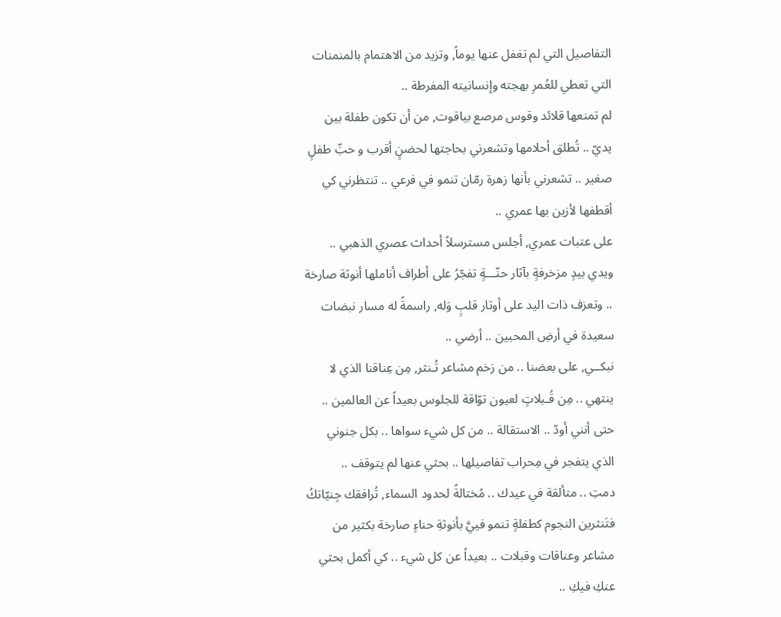التفاصيل التي لم تغفل عنها يوماً, وتزيد من الاهتمام بالمنمنات التي تعطي للعُمرِ بهجته وإنسانيته المفرطة ..
لم تمنعها قلائد وقوس مرصع بياقوت, من أن تكون طفلة بين يديّ .. تُطلق أحلامها وتشعرني بحاجتها لحضنٍ أقرب و حبِّ طفلٍ صغير .. تشعرني بأنها زهرة رمّان تنمو في فرعي .. تنتظرني كي أقطفها لأزين بها عمري ..
على عتبات عمري, أجلس مسترسلاً أحداث عصري الذهبي .. ويدي بيدٍ مزخرفةٍ بآثار حنّـــةٍ تفجّرُ على أطراف أناملها أنوثة صارخة .. وتعزف ذات اليد على أوتار قلبٍ وَله, راسمةً له مسار نبضات سعيدة في أرضِ المحبين .. أرضي ..
نبكــي, على بعضنا .. من زخم مشاعر تُـنثر, مِن عِناقنا الذي لا ينتهي .. مِن قُـبلاتٍ لعيون توّاقة للجلوس بعيداً عن العالمين .. حتى أنني أودّ .. الاستقالة .. من كل شيء سواها .. بكل جنوني الذي يتفجر في مِحراب تفاصيلها .. بحثي عنها لم يتوقف ..
دمتِ .. متألقة في عيدك .. مُختالةً لحدود السماء, تُرافقك جِنيّاتكُ فتَنثرين النجوم كطفلةٍ تنمو فييَّ بأنوثةِ حناءٍ صارخة بكثير من مشاعر وعناقات وقبلات .. بعيداً عن كل شيء .. كي أكمل بحثي عنكِ فيكِ ..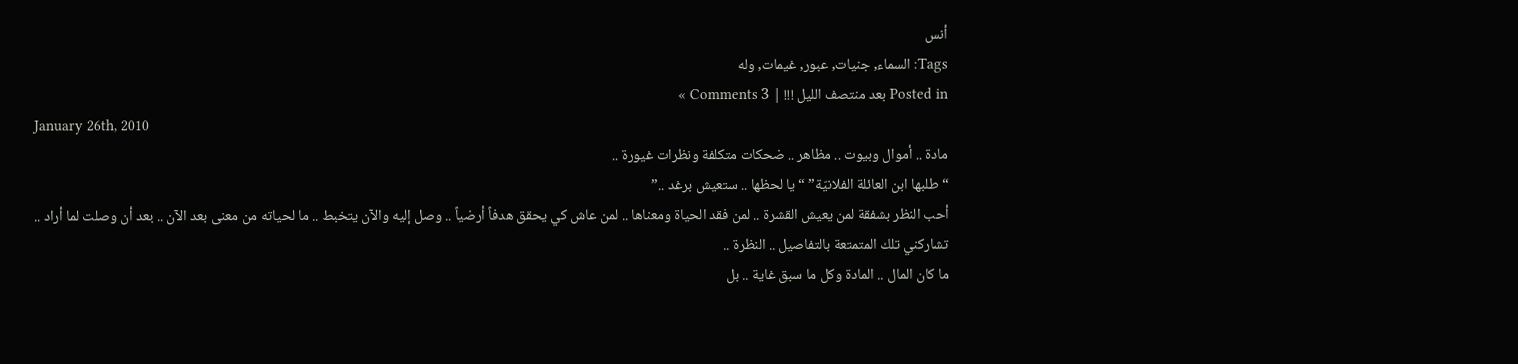أنس
Tags: السماء, جنيات, عبور, غيمات, وله
Posted in بعد منتصف الليل !!! | 3 Comments »
January 26th, 2010
مادة .. أموال وبيوت .. مظاهر .. ضحكات متكلفة ونظرات غيورة ..
“طلبها ابن العائلة الفلانيّة” “يا لحظها .. ستعيش برغد ..”
أحب النظر بشفقة لمن يعيش القشرة .. لمن فقد الحياة ومعناها .. لمن عاش كي يحقق هدفاً أرضياً .. وصل إليه والآن يتخبط .. ما لحياته من معنى بعد الآن .. بعد أن وصلت لما أراد ..
تشاركني تلك المتمتعة بالتفاصيل .. النظرة ..
ما كان المال .. المادة وكل ما سبق غاية .. بل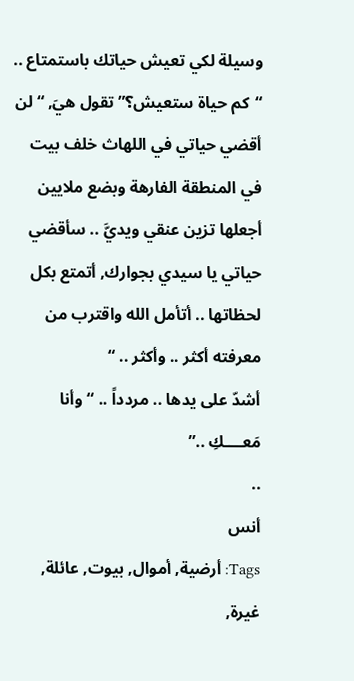وسيلة لكي تعيش حياتك باستمتاع ..
“كم حياة ستعيش؟” تقول هيَ, “لن أقضي حياتي في اللهاث خلف بيت في المنطقة الفارهة وبضع ملايين أجعلها تزين عنقي ويديَّ .. سأقضي حياتي يا سيدي بجوارك, أتمتع بكل لحظاتها .. أتأمل الله واقترب من معرفته أكثر .. وأكثر .. “
أشدّ على يدها .. مردداً .. “وأنا مَعــــكِ ..”
..
أنس
Tags: أرضية, أموال, بيوت, عائلة, غيرة,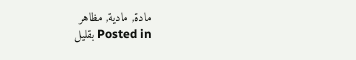مادة, مادية, مظاهر
Posted in بقليل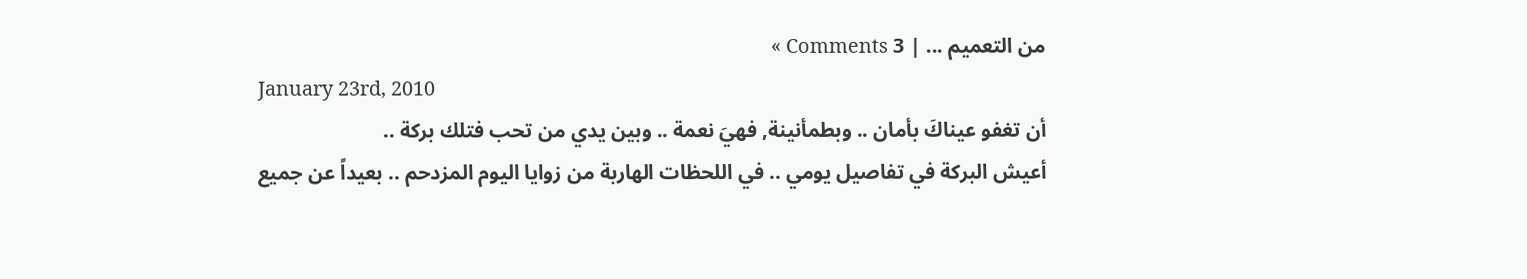من التعميم ... | 3 Comments »
January 23rd, 2010
أن تغفو عيناكَ بأمان .. وبطمأنينة, فهيَ نعمة .. وبين يدي من تحب فتلك بركة ..
أعيش البركة في تفاصيل يومي .. في اللحظات الهاربة من زوايا اليوم المزدحم .. بعيداً عن جميع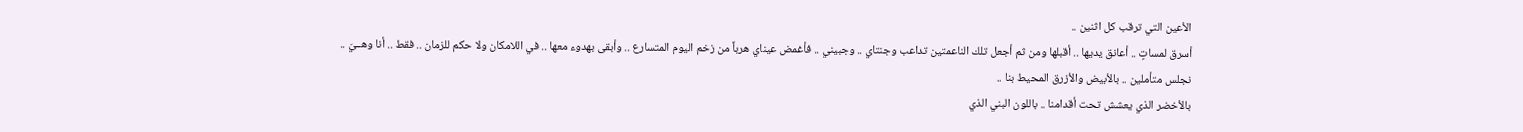الأعين التي ترقب كل اثنين ..
أسرق لمساتٍ .. أعانق يديها .. أقبلها ومن ثم أجعل تلك الناعمتين تداعب وجنتاي .. وجبيني .. فأغمض عيناي هرباً من زخم اليوم المتسارع .. وأبقى بهدوء معها .. في اللامكان ولا حكم للزمان .. فقط .. أنا وهــيَ ..
نجلس متأملين .. بالأبيض والأزرق المحيط بنا ..
بالأخضر الذي يعشش تحت أقدامنا .. باللون البني الذي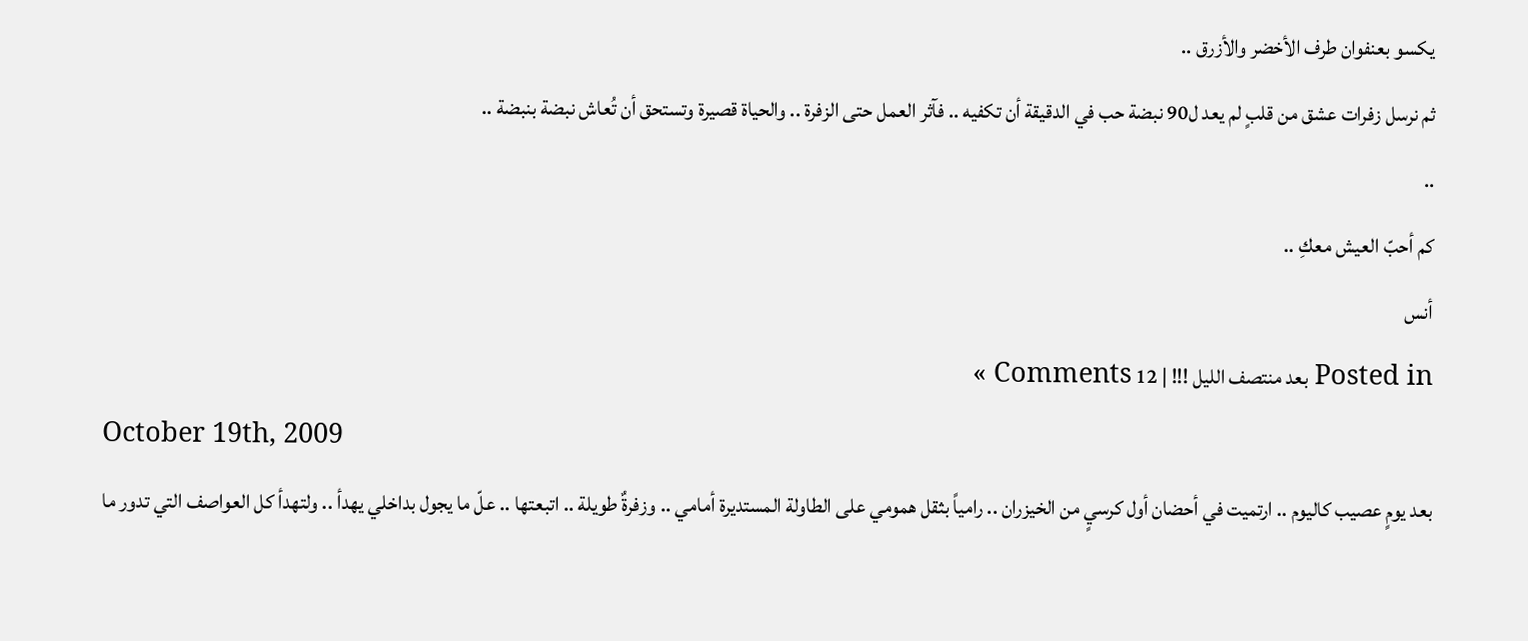يكسو بعنفوان طرف الأخضر والأزرق ..
ثم نرسل زفرات عشق من قلبٍ لم يعد ل90 نبضة حب في الدقيقة أن تكفيه .. فآثر العمل حتى الزفرة .. والحياة قصيرة وتستحق أن تُعاش نبضة بنبضة ..
..
كم أحبّ العيش معكِ ..
أنس
Posted in بعد منتصف الليل !!! | 12 Comments »
October 19th, 2009
بعد يومٍ عصيب كاليوم .. ارتميت في أحضان أول كرسيٍ من الخيزران .. رامياً بثقل همومي على الطاولة المستديرة أمامي .. وزفرةٌ طويلة .. اتبعتها .. علّ ما يجول بداخلي يهدأ .. ولتهدأ كل العواصف التي تدور ما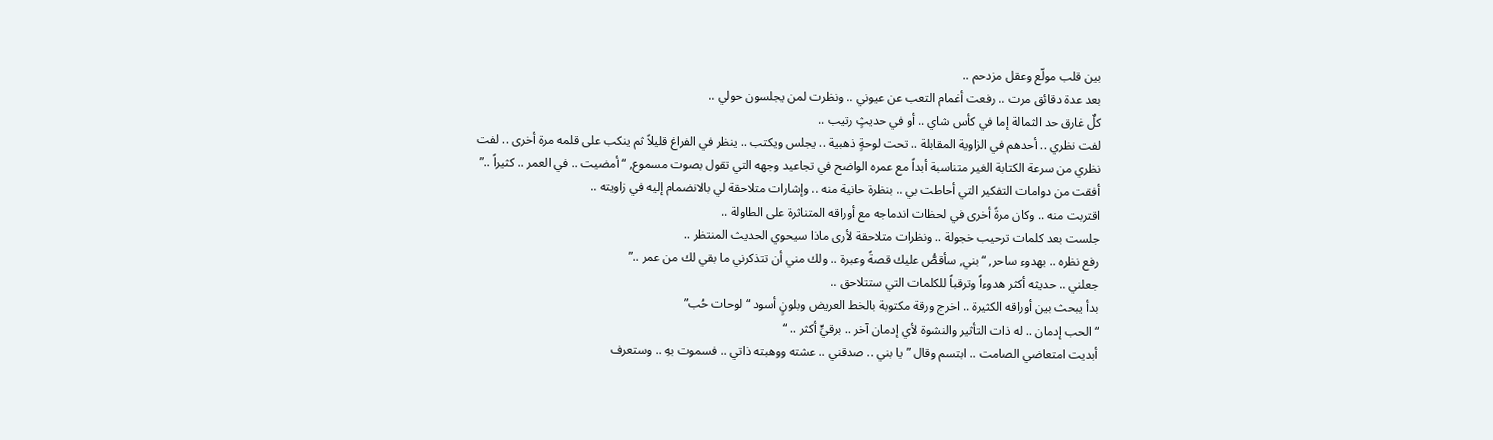بين قلب مولّع وعقل مزدحم ..
بعد عدة دقائق مرت .. رفعت أغمام التعب عن عيوني .. ونظرت لمن يجلسون حولي ..
كلٌ غارق حد الثمالة إما في كأس شاي .. أو في حديثٍ رتيب ..
لفت نظري .. أحدهم في الزاوية المقابلة .. تحت لوحةٍ ذهبية .. يجلس ويكتب .. ينظر في الفراغ قليلاً ثم ينكب على قلمه مرة أخرى .. لفت نظري من سرعة الكتابة الغير متناسبة أبداً مع عمره الواضح في تجاعيد وجهه التي تقول بصوت مسموع, “أمضيت .. في العمر .. كثيراً ..”
أفقت من دوامات التفكير التي أحاطت بي .. بنظرة حانية منه .. وإشارات متلاحقة لي بالانضمام إليه في زاويته ..
اقتربت منه .. وكان مرةً أخرى في لحظات اندماجه مع أوراقه المتناثرة على الطاولة ..
جلست بعد كلمات ترحيب خجولة .. ونظرات متلاحقة لأرى ماذا سيحوي الحديث المنتظر ..
رفع نظره .. بهدوء ساحر, “بني, سأقصُّ عليك قصةً وعبرة .. ولك مني أن تتذكرني ما بقي لك من عمر ..”
جعلني .. حديثه أكثر هدوءاً وترقباً للكلمات التي ستتلاحق ..
بدأ يبحث بين أوراقه الكثيرة .. اخرج ورقة مكتوبة بالخط العريض وبلونٍ أسود “لوحات حُب”
“الحب إدمان .. له ذات التأثير والنشوة لأي إدمان آخر .. برقيٍّ أكثر .. “
أبديت امتعاضي الصامت .. ابتسم وقال ” يا بني .. صدقني .. عشته ووهبته ذاتي .. فسموت بهِ .. وستعرف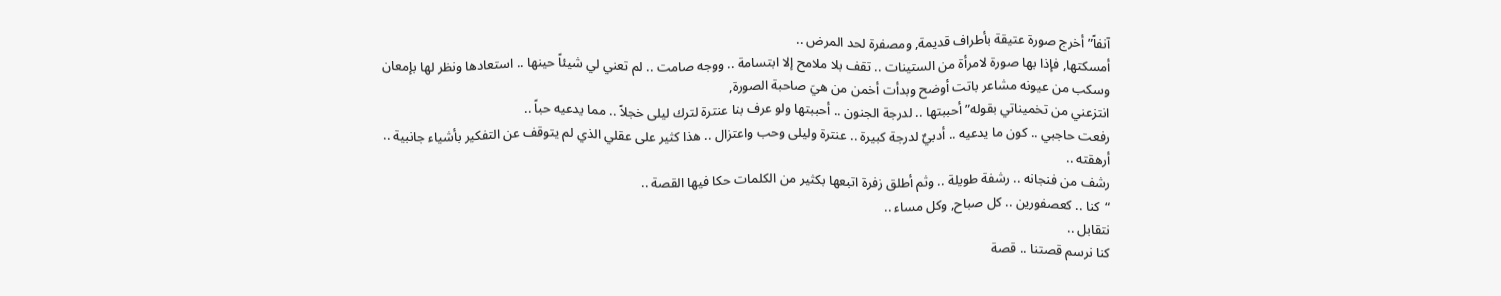آنفاً” أخرج صورة عتيقة بأطراف قديمة, ومصفرة لحد المرض ..
أمسكتها, فإذا بها صورة لامرأة من الستينات .. تقف بلا ملامح إلا ابتسامة .. ووجه صامت .. لم تعني لي شيئاً حينها .. استعادها ونظر لها بإمعان وسكب من عيونه مشاعر باتت أوضح وبدأت أخمن من هيَ صاحبة الصورة,
انتزعني من تخميناتي بقوله” أحببتها .. لدرجة الجنون .. أحببتها ولو عرف بنا عنترة لترك ليلى خجلاً .. مما يدعيه حباً ..
رفعت حاجبي .. كون ما يدعيه .. أدبيٌ لدرجة كبيرة .. عنترة وليلى وحب واعتزال .. هذا كثير على عقلي الذي لم يتوقف عن التفكير بأشياء جانبية .. أرهقته ..
رشف من فنجانه .. رشفة طويلة .. وثم أطلق زفرة اتبعها بكثير من الكلمات حكا فيها القصة ..
“كنا .. كعصفورين .. كل صباح, وكل مساء ..
نتقابل ..
كنا نرسم قصتنا .. قصة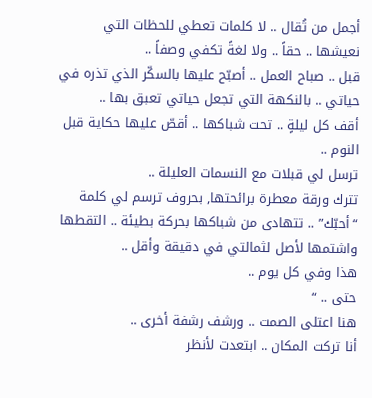أجمل من تُقال .. لا كلمات تعطي للحظات التي نعيشها .. حقاً .. ولا لغةً تكفي وصفاً ..
قبل .. صباح العمل .. أصبّح عليها بالسكّر الذي تذره في حياتي .. بالنكهة التي تجعل حياتي تعبق بها ..
أقف كل ليلةٍ .. تحت شباكها .. أقصّ عليها حكاية قبل النوم ..
ترسل لي قبلات مع النسمات العليلة ..
تترك ورقة معطرة برائحتها, بحروف ترسم لي كلمة “أحبّك” .. تتهادى من شباكها بحركة بطيئة .. التقطها واشتمها لأصل لثمالتي في دقيقة وأقل ..
هذا وفي كل يوم ..
حتى .. “
هنا اعتلى الصمت .. ورشف رشفة أخرى ..
أنا تركت المكان .. ابتعدت لأنظر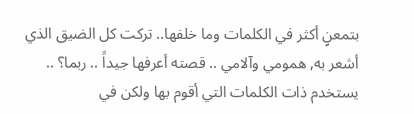بتمعنٍ أكثر في الكلمات وما خلفها.. تركت كل الضيق الذي أشعر به, همومي وآلامي .. قصته أعرفها جيداً .. ربما؟ .. يستخدم ذات الكلمات التي أقوم بها ولكن في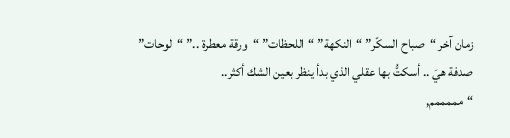زمان آخر “صباح السكّر” “النكهة” “اللحظات” “ورقة معطرة ..” “لوحات” صدفة هيَ .. أسكتُّ بها عقلي الذي بدأ ينظر بعين الشك أكثر..
“مممممم,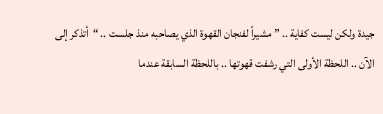جيدة ولكن ليست كفاية .. ” مشيراً لفنجان القهوة الذي يصاحبه منذ جلست .. “أتذكر إلى الآن .. اللحظة الأولى التي رشفت قهوتها .. باللحظة السابقة عندما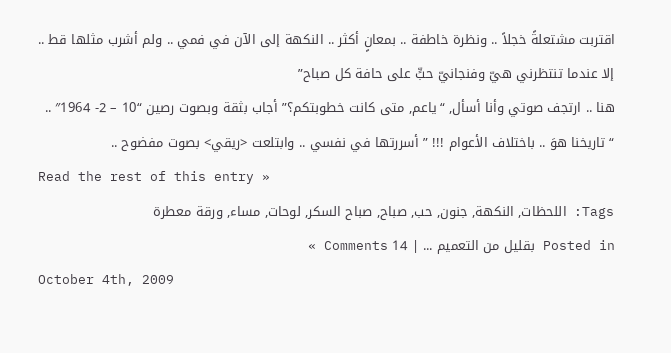اقتربت مشتعلةً خجلاً .. ونظرة خاطفة .. بمعانٍ أكثر .. النكهة إلى الآن في فمي .. ولم أشرب مثلها قط .. إلا عندما تنتظرني هيّ وفنجانيّ حبٍّ على حافة كل صباح”
هنا .. ارتجف صوتي وأنا أسأل, “ياعم, متى كانت خطوبتكم؟” أجاب بثقة وبصوت رصين “10 – 2- 1964″ ..
“تاريخنا هوَ .. باختلاف الأعوام !!! ” أسررتها في نفسي .. وابتلعت <ريقي> بصوت مفضوح ..
Read the rest of this entry »
Tags: اللحظات, النكهة, جنون, حب, صباح, صباح السكر, لوحات, مساء, ورقة معطرة
Posted in بقليل من التعميم ... | 14 Comments »
October 4th, 2009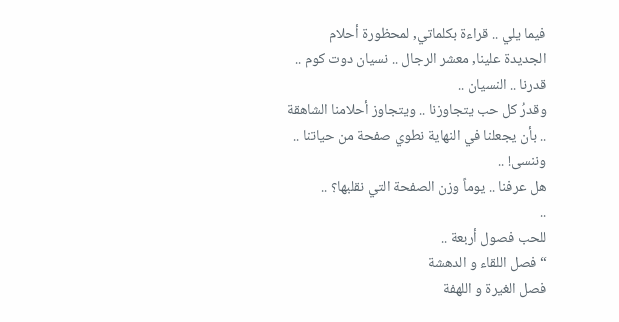فيما يلي .. قراءة بكلماتي, لمحظورة أحلام الجديدة علينا, معشر الرجال .. نسيان دوت كوم ..
قدرنا .. النسيان ..
وقدرُ كل حب يتجاوزنا .. ويتجاوز أحلامنا الشاهقة .. بأن يجعلنا في النهاية نطوي صفحة من حياتنا .. وننسى! ..
هل عرفنا .. يوماً وزن الصفحة التي نقلبها؟ ..
..
للحب فصول أربعة ..
“فصل اللقاء و الدھشة
فصل الغیرة و اللھفة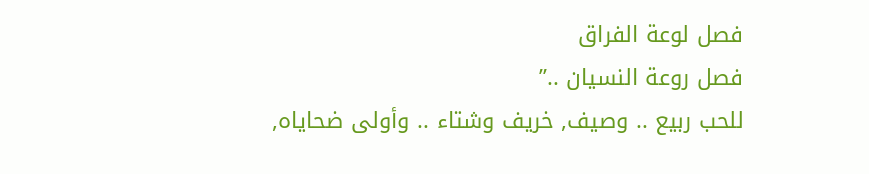فصل لوعة الفراق
فصل روعة النسیان ..”
للحب ربيع .. وصيف, خريف وشتاء .. وأولى ضحاياه,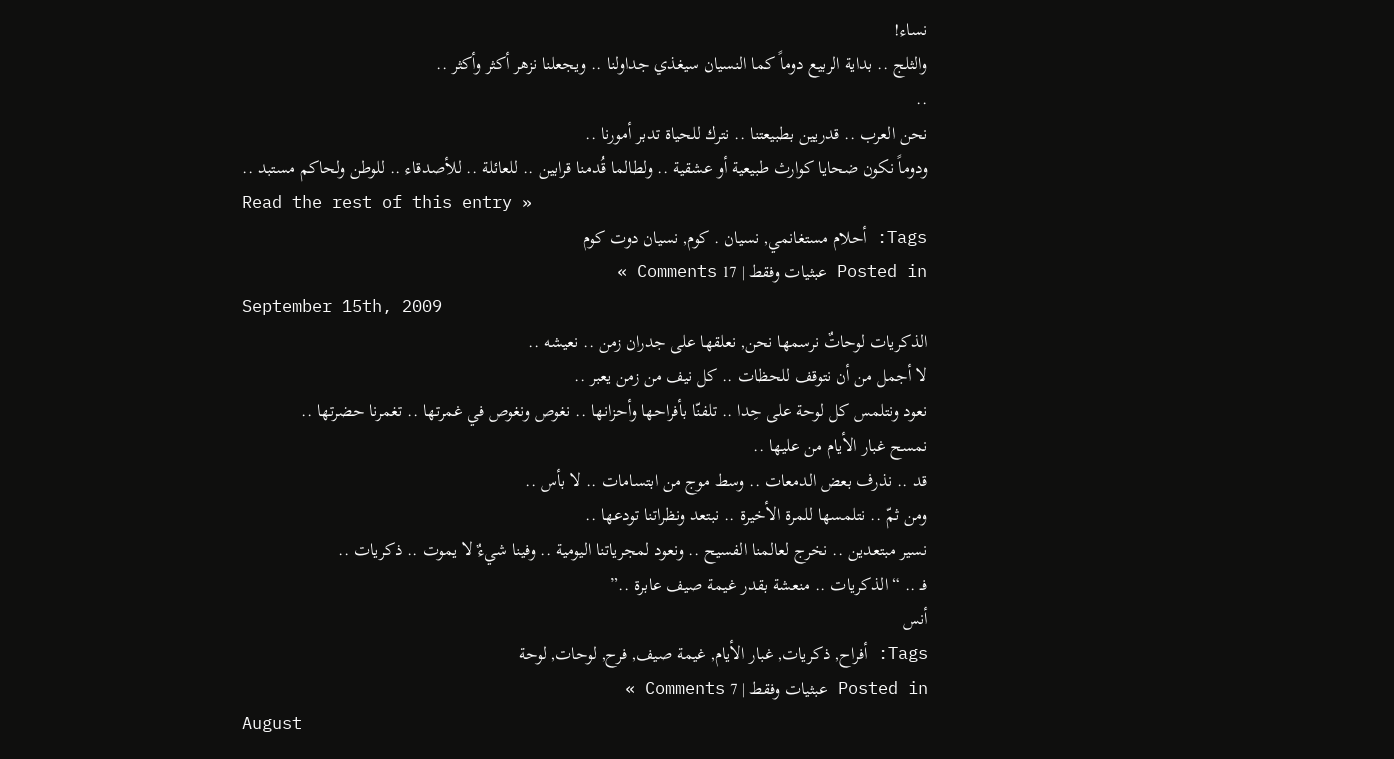نساء!
والثلج .. بداية الربيع دوماً كما النسيان سيغذي جداولنا .. ويجعلنا نزهر أكثر وأكثر ..
..
نحن العرب .. قدريين بطبيعتنا .. نترك للحياة تدبر أمورنا ..
ودوماً نكون ضحايا كوارث طبيعية أو عشقية .. ولطالما قُدمنا قرابين .. للعائلة .. للأصدقاء .. للوطن ولحاكم مستبد ..
Read the rest of this entry »
Tags: أحلام مستغانمي, نسيان . كوم, نسيان دوت كوم
Posted in عبثيات وفقط | 17 Comments »
September 15th, 2009
الذكريات لوحاتٌ نرسمها نحن, نعلقها على جدران زمن .. نعيشه ..
لا أجمل من أن نتوقف للحظات .. كل نيف من زمن يعبر ..
نعود ونتلمس كل لوحة على حِدا .. تلفنّا بأفراحها وأحزانها .. نغوص ونغوص في غمرتها .. تغمرنا حضرتها ..
نمسح غبار الأيام من عليها ..
قد .. نذرف بعض الدمعات .. وسط موج من ابتسامات .. لا بأس ..
ومن ثمّ .. نتلمسها للمرة الأخيرة .. نبتعد ونظراتنا تودعها ..
نسير مبتعدين .. نخرج لعالمنا الفسيح .. ونعود لمجرياتنا اليومية .. وفينا شيءٌ لا يموت .. ذكريات ..
فـ .. “الذكريات .. منعشة بقدر غيمة صيف عابرة ..”
أنس
Tags: أفراح, ذكريات, غبار الأيام, غيمة صيف, فرح, لوحات, لوحة
Posted in عبثيات وفقط | 7 Comments »
August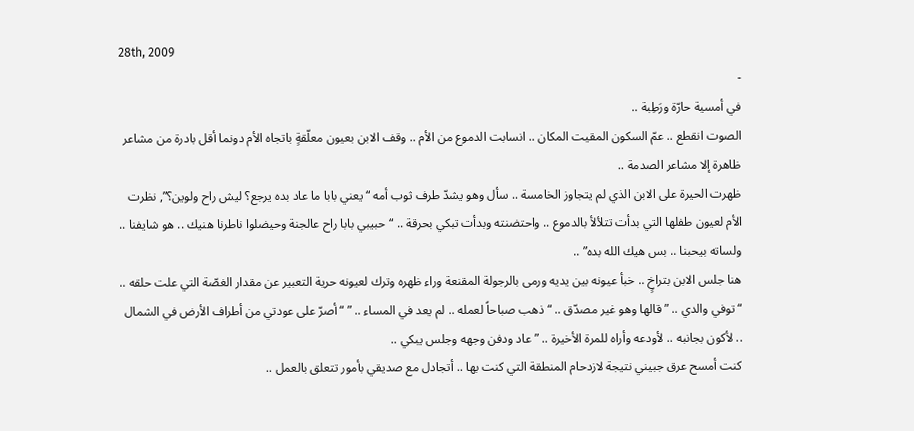28th, 2009
-
في أمسية حارّة ورَطِبة ..
الصوت انقطع .. عمّ السكون المقيت المكان .. انسابت الدموع من الأم .. وقف الابن بعيون معلّقةٍ باتجاه الأم دونما أقل بادرة من مشاعر ظاهرة إلا مشاعر الصدمة ..
ظهرت الحيرة على الابن الذي لم يتجاوز الخامسة .. سأل وهو يشدّ طرف ثوب أمه “يعني بابا ما عاد بده يرجع؟ ليش راح ولوين؟”, نظرت الأم لعيون طفلها التي بدأت تتلألأ بالدموع .. واحتضنته وبدأت تبكي بحرقة .. “حبيبي بابا راح عالجنة وحيضلوا ناطرنا هنيك .. هو شايفنا .. ولساته بيحبنا .. بس هيك الله بده” ..
هنا جلس الابن بتراخٍ .. خبأ عيونه بين يديه ورمى بالرجولة المقنعة وراء ظهره وترك لعيونه حرية التعبير عن مقدار الغصّة التي علت حلقه .. “توفي والدي .. ” قالها وهو غير مصدّق .. “ذهب صباحاً لعمله .. لم يعد في المساء .. ” “أصرّ على عودتي من أطراف الأرض في الشمال .. لأكون بجانبه .. لأودعه وأراه للمرة الأخيرة .. ” عاد ودفن وجهه وجلس يبكي ..
كنت أمسح عرق جبيني نتيجة لازدحام المنطقة التي كنت بها .. أتجادل مع صديقي بأمور تتعلق بالعمل ..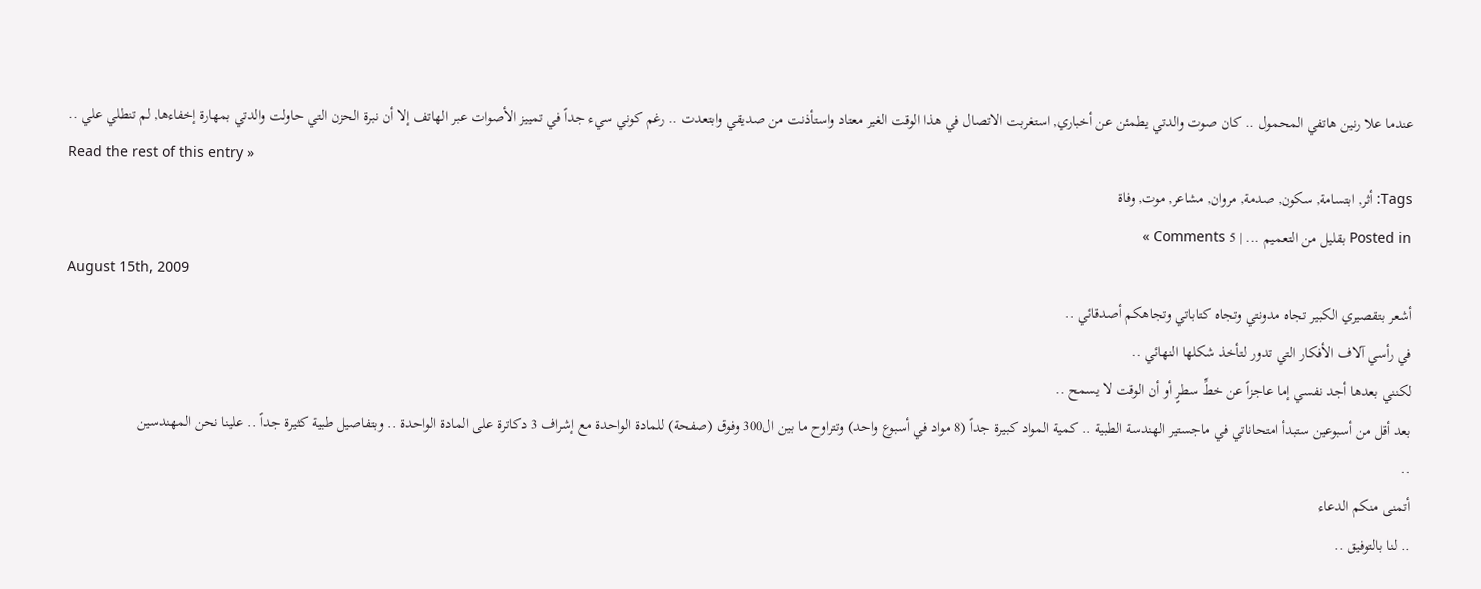عندما علا رنين هاتفي المحمول .. كان صوت والدتي يطمئن عن أخباري, استغربت الاتصال في هذا الوقت الغير معتاد واستأذنت من صديقي وابتعدت .. رغم كوني سيء جداً في تمييز الأصوات عبر الهاتف إلا أن نبرة الحزن التي حاولت والدتي بمهارة إخفاءها, لم تنطلي علي ..
Read the rest of this entry »
Tags: أثر, ابتسامة, سكون, صدمة, مروان, مشاعر, موت, وفاة
Posted in بقليل من التعميم ... | 5 Comments »
August 15th, 2009
أشعر بتقصيري الكبير تجاه مدونتي وتجاه كتاباتي وتجاهكم أصدقائي ..
في رأسي آلاف الأفكار التي تدور لتأخذ شكلها النهائي ..
لكنني بعدها أجد نفسي إما عاجزاً عن خطِّ سطرٍ أو أن الوقت لا يسمح ..
بعد أقل من أسبوعين ستبدأ امتحاناتي في ماجستير الهندسة الطبية .. كمية المواد كبيرة جداً (8 مواد في أسبوع واحد) وتتراوح ما بين ال300 وفوق (صفحة) للمادة الواحدة مع إشراف 3 دكاترة على المادة الواحدة .. وبتفاصيل طبية كثيرة جداً .. علينا نحن المهندسين
..
أتمنى منكم الدعاء
.. لنا بالتوفيق ..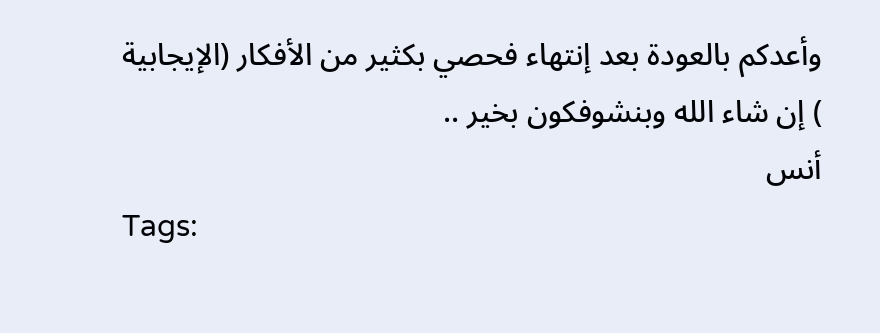وأعدكم بالعودة بعد إنتهاء فحصي بكثير من الأفكار (الإيجابية
) إن شاء الله وبنشوفكون بخير ..
أنس
Tags: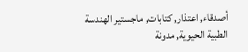أصدقاء, اعتذار, كتابات, ماجستير الهندسة الطبية الحيوية, مدونة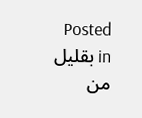Posted in بقليل من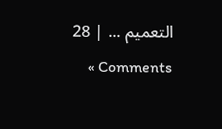التعميم ... | 28 Comments »